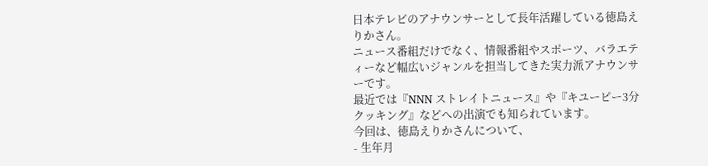日本テレビのアナウンサーとして長年活躍している徳島えりかさん。
ニュース番組だけでなく、情報番組やスポーツ、バラエティーなど幅広いジャンルを担当してきた実力派アナウンサーです。
最近では『NNN ストレイトニュース』や『キユーピー3分クッキング』などへの出演でも知られています。
今回は、徳島えりかさんについて、
- 生年月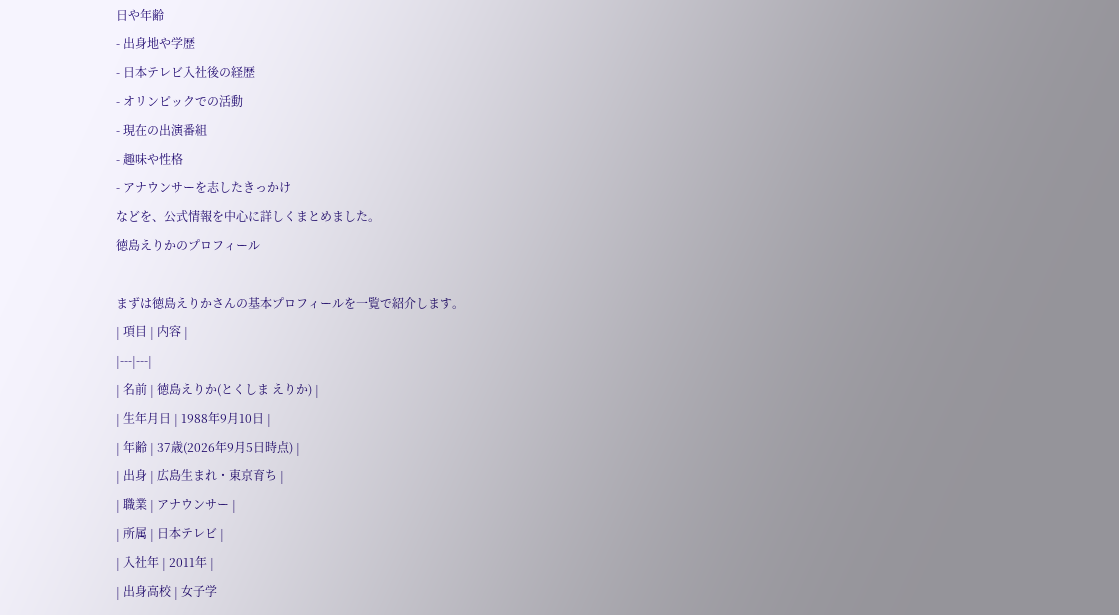日や年齢
- 出身地や学歴
- 日本テレビ入社後の経歴
- オリンピックでの活動
- 現在の出演番組
- 趣味や性格
- アナウンサーを志したきっかけ
などを、公式情報を中心に詳しくまとめました。
徳島えりかのプロフィール

まずは徳島えりかさんの基本プロフィールを一覧で紹介します。
| 項目 | 内容 |
|---|---|
| 名前 | 徳島えりか(とくしま えりか) |
| 生年月日 | 1988年9月10日 |
| 年齢 | 37歳(2026年9月5日時点) |
| 出身 | 広島生まれ・東京育ち |
| 職業 | アナウンサー |
| 所属 | 日本テレビ |
| 入社年 | 2011年 |
| 出身高校 | 女子学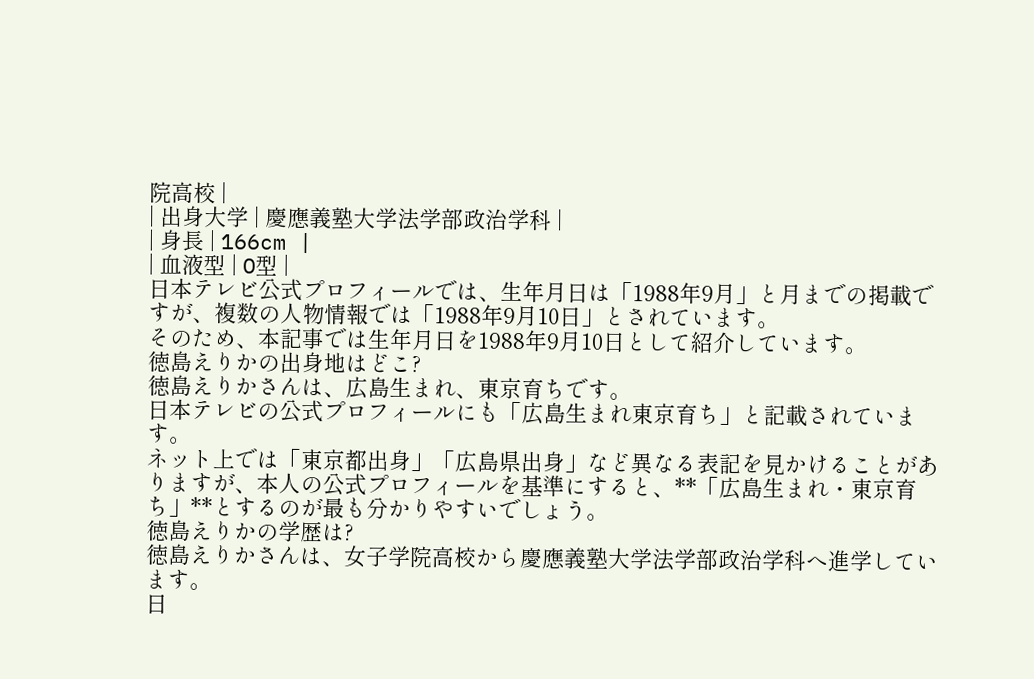院高校 |
| 出身大学 | 慶應義塾大学法学部政治学科 |
| 身長 | 166cm |
| 血液型 | O型 |
日本テレビ公式プロフィールでは、生年月日は「1988年9月」と月までの掲載ですが、複数の人物情報では「1988年9月10日」とされています。
そのため、本記事では生年月日を1988年9月10日として紹介しています。
徳島えりかの出身地はどこ?
徳島えりかさんは、広島生まれ、東京育ちです。
日本テレビの公式プロフィールにも「広島生まれ東京育ち」と記載されています。
ネット上では「東京都出身」「広島県出身」など異なる表記を見かけることがありますが、本人の公式プロフィールを基準にすると、**「広島生まれ・東京育ち」**とするのが最も分かりやすいでしょう。
徳島えりかの学歴は?
徳島えりかさんは、女子学院高校から慶應義塾大学法学部政治学科へ進学しています。
日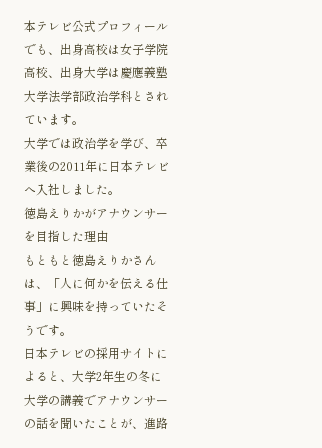本テレビ公式プロフィールでも、出身高校は女子学院高校、出身大学は慶應義塾大学法学部政治学科とされています。
大学では政治学を学び、卒業後の2011年に日本テレビへ入社しました。
徳島えりかがアナウンサーを目指した理由
もともと徳島えりかさんは、「人に何かを伝える仕事」に興味を持っていたそうです。
日本テレビの採用サイトによると、大学2年生の冬に大学の講義でアナウンサーの話を聞いたことが、進路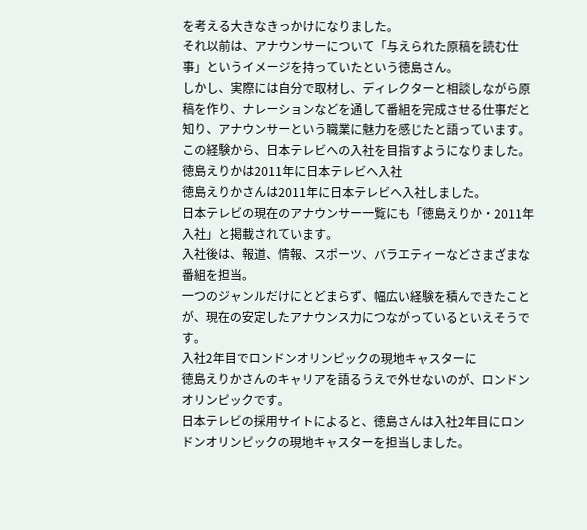を考える大きなきっかけになりました。
それ以前は、アナウンサーについて「与えられた原稿を読む仕事」というイメージを持っていたという徳島さん。
しかし、実際には自分で取材し、ディレクターと相談しながら原稿を作り、ナレーションなどを通して番組を完成させる仕事だと知り、アナウンサーという職業に魅力を感じたと語っています。
この経験から、日本テレビへの入社を目指すようになりました。
徳島えりかは2011年に日本テレビへ入社
徳島えりかさんは2011年に日本テレビへ入社しました。
日本テレビの現在のアナウンサー一覧にも「徳島えりか・2011年入社」と掲載されています。
入社後は、報道、情報、スポーツ、バラエティーなどさまざまな番組を担当。
一つのジャンルだけにとどまらず、幅広い経験を積んできたことが、現在の安定したアナウンス力につながっているといえそうです。
入社2年目でロンドンオリンピックの現地キャスターに
徳島えりかさんのキャリアを語るうえで外せないのが、ロンドンオリンピックです。
日本テレビの採用サイトによると、徳島さんは入社2年目にロンドンオリンピックの現地キャスターを担当しました。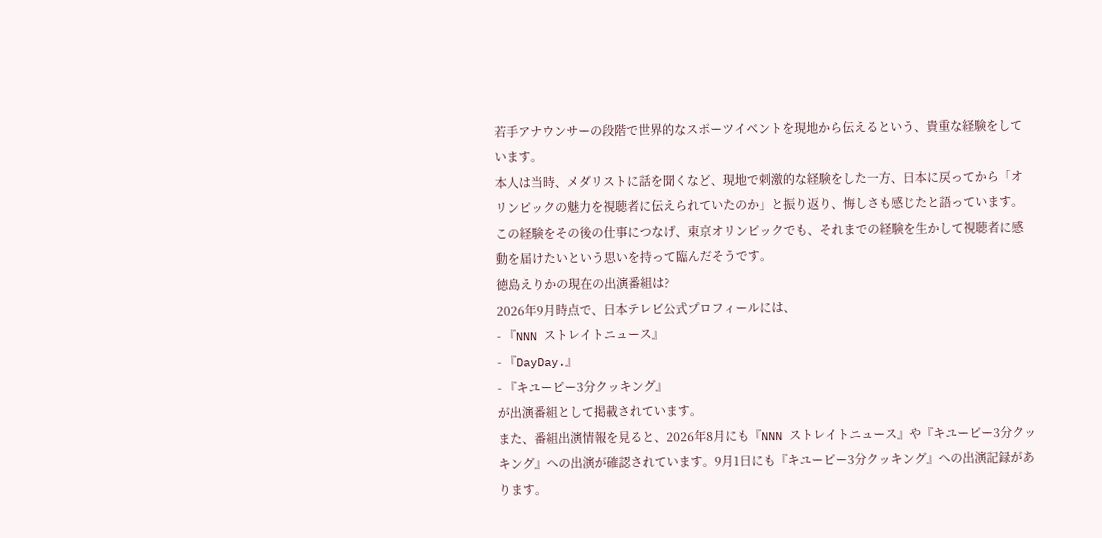若手アナウンサーの段階で世界的なスポーツイベントを現地から伝えるという、貴重な経験をしています。
本人は当時、メダリストに話を聞くなど、現地で刺激的な経験をした一方、日本に戻ってから「オリンピックの魅力を視聴者に伝えられていたのか」と振り返り、悔しさも感じたと語っています。
この経験をその後の仕事につなげ、東京オリンピックでも、それまでの経験を生かして視聴者に感動を届けたいという思いを持って臨んだそうです。
徳島えりかの現在の出演番組は?
2026年9月時点で、日本テレビ公式プロフィールには、
- 『NNN ストレイトニュース』
- 『DayDay.』
- 『キユーピー3分クッキング』
が出演番組として掲載されています。
また、番組出演情報を見ると、2026年8月にも『NNN ストレイトニュース』や『キユーピー3分クッキング』への出演が確認されています。9月1日にも『キユーピー3分クッキング』への出演記録があります。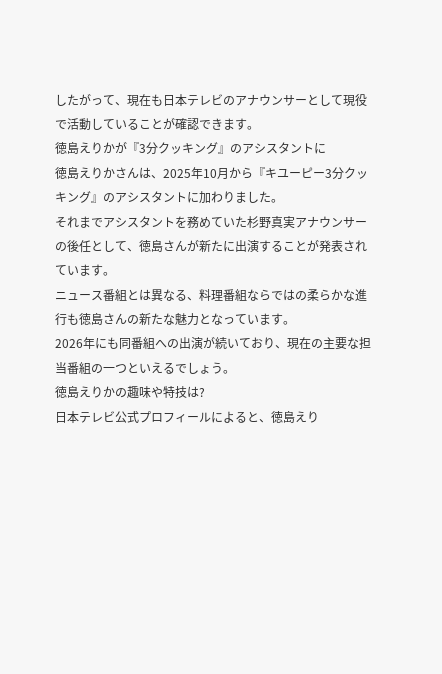したがって、現在も日本テレビのアナウンサーとして現役で活動していることが確認できます。
徳島えりかが『3分クッキング』のアシスタントに
徳島えりかさんは、2025年10月から『キユーピー3分クッキング』のアシスタントに加わりました。
それまでアシスタントを務めていた杉野真実アナウンサーの後任として、徳島さんが新たに出演することが発表されています。
ニュース番組とは異なる、料理番組ならではの柔らかな進行も徳島さんの新たな魅力となっています。
2026年にも同番組への出演が続いており、現在の主要な担当番組の一つといえるでしょう。
徳島えりかの趣味や特技は?
日本テレビ公式プロフィールによると、徳島えり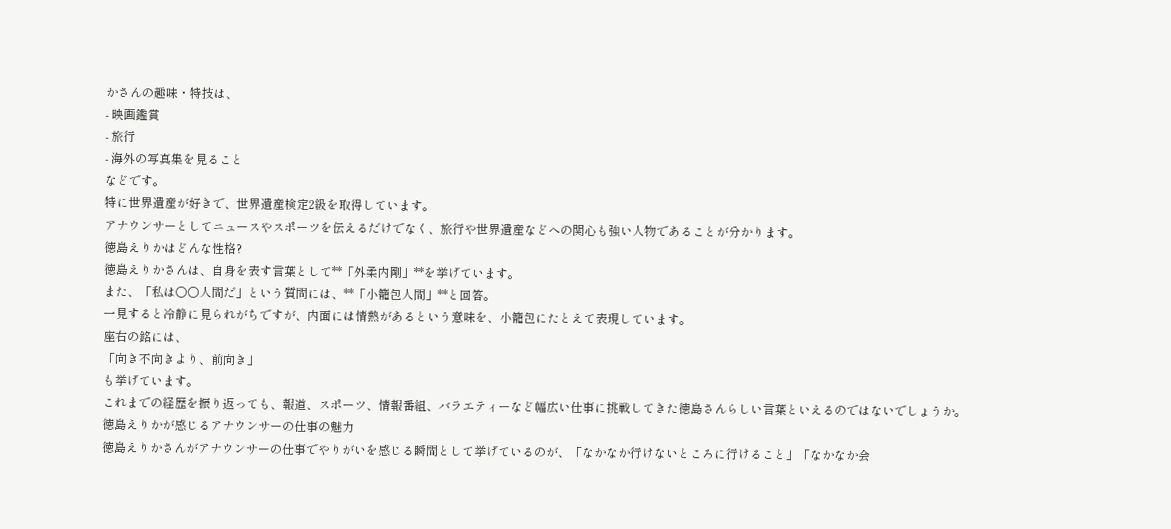かさんの趣味・特技は、
- 映画鑑賞
- 旅行
- 海外の写真集を見ること
などです。
特に世界遺産が好きで、世界遺産検定2級を取得しています。
アナウンサーとしてニュースやスポーツを伝えるだけでなく、旅行や世界遺産などへの関心も強い人物であることが分かります。
徳島えりかはどんな性格?
徳島えりかさんは、自身を表す言葉として**「外柔内剛」**を挙げています。
また、「私は〇〇人間だ」という質問には、**「小籠包人間」**と回答。
一見すると冷静に見られがちですが、内面には情熱があるという意味を、小籠包にたとえて表現しています。
座右の銘には、
「向き不向きより、前向き」
も挙げています。
これまでの経歴を振り返っても、報道、スポーツ、情報番組、バラエティーなど幅広い仕事に挑戦してきた徳島さんらしい言葉といえるのではないでしょうか。
徳島えりかが感じるアナウンサーの仕事の魅力
徳島えりかさんがアナウンサーの仕事でやりがいを感じる瞬間として挙げているのが、「なかなか行けないところに行けること」「なかなか会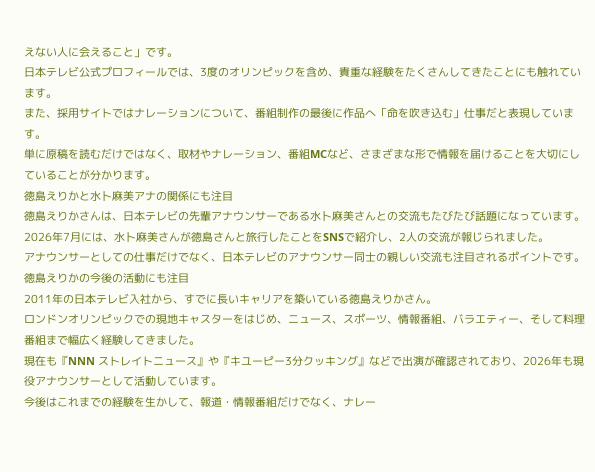えない人に会えること」です。
日本テレビ公式プロフィールでは、3度のオリンピックを含め、貴重な経験をたくさんしてきたことにも触れています。
また、採用サイトではナレーションについて、番組制作の最後に作品へ「命を吹き込む」仕事だと表現しています。
単に原稿を読むだけではなく、取材やナレーション、番組MCなど、さまざまな形で情報を届けることを大切にしていることが分かります。
徳島えりかと水卜麻美アナの関係にも注目
徳島えりかさんは、日本テレビの先輩アナウンサーである水卜麻美さんとの交流もたびたび話題になっています。
2026年7月には、水卜麻美さんが徳島さんと旅行したことをSNSで紹介し、2人の交流が報じられました。
アナウンサーとしての仕事だけでなく、日本テレビのアナウンサー同士の親しい交流も注目されるポイントです。
徳島えりかの今後の活動にも注目
2011年の日本テレビ入社から、すでに長いキャリアを築いている徳島えりかさん。
ロンドンオリンピックでの現地キャスターをはじめ、ニュース、スポーツ、情報番組、バラエティー、そして料理番組まで幅広く経験してきました。
現在も『NNN ストレイトニュース』や『キユーピー3分クッキング』などで出演が確認されており、2026年も現役アナウンサーとして活動しています。
今後はこれまでの経験を生かして、報道・情報番組だけでなく、ナレー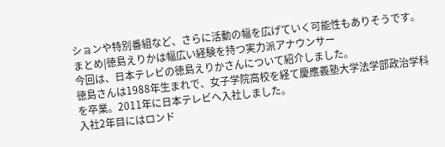ションや特別番組など、さらに活動の幅を広げていく可能性もありそうです。
まとめ|徳島えりかは幅広い経験を持つ実力派アナウンサー
今回は、日本テレビの徳島えりかさんについて紹介しました。
徳島さんは1988年生まれで、女子学院高校を経て慶應義塾大学法学部政治学科を卒業。2011年に日本テレビへ入社しました。
入社2年目にはロンド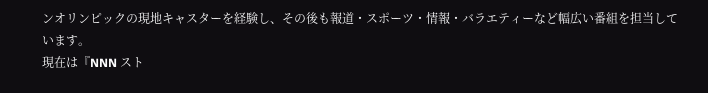ンオリンピックの現地キャスターを経験し、その後も報道・スポーツ・情報・バラエティーなど幅広い番組を担当しています。
現在は『NNN スト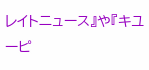レイトニュース』や『キユーピ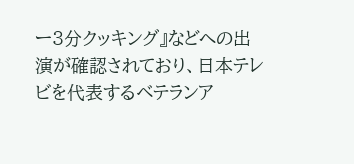ー3分クッキング』などへの出演が確認されており、日本テレビを代表するベテランア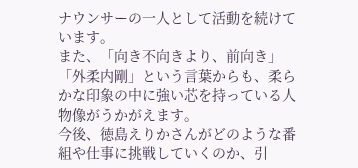ナウンサーの一人として活動を続けています。
また、「向き不向きより、前向き」「外柔内剛」という言葉からも、柔らかな印象の中に強い芯を持っている人物像がうかがえます。
今後、徳島えりかさんがどのような番組や仕事に挑戦していくのか、引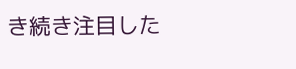き続き注目した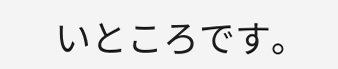いところです。